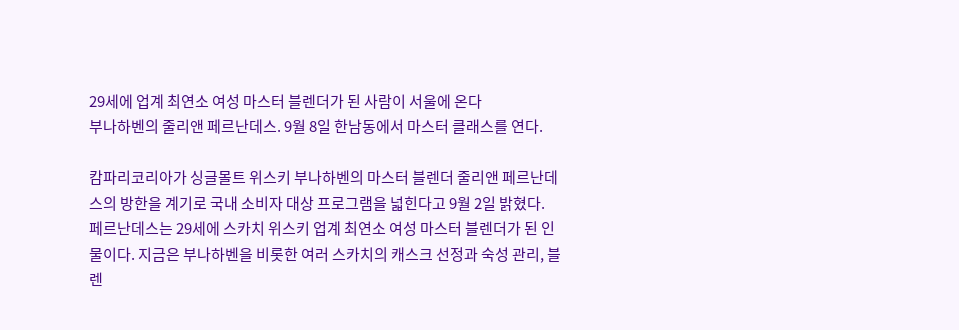29세에 업계 최연소 여성 마스터 블렌더가 된 사람이 서울에 온다
부나하벤의 줄리앤 페르난데스. 9월 8일 한남동에서 마스터 클래스를 연다.

캄파리코리아가 싱글몰트 위스키 부나하벤의 마스터 블렌더 줄리앤 페르난데스의 방한을 계기로 국내 소비자 대상 프로그램을 넓힌다고 9월 2일 밝혔다.
페르난데스는 29세에 스카치 위스키 업계 최연소 여성 마스터 블렌더가 된 인물이다. 지금은 부나하벤을 비롯한 여러 스카치의 캐스크 선정과 숙성 관리, 블렌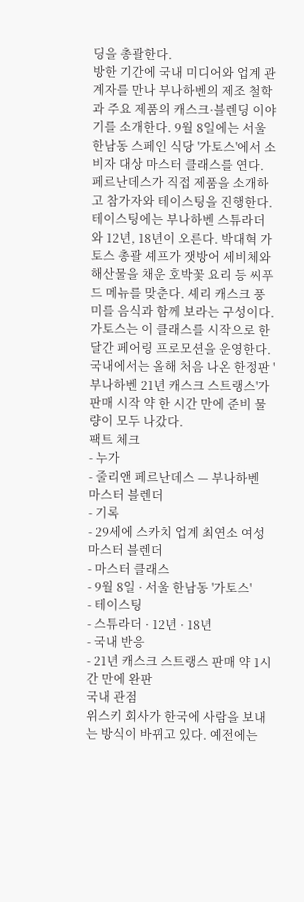딩을 총괄한다.
방한 기간에 국내 미디어와 업계 관계자를 만나 부나하벤의 제조 철학과 주요 제품의 캐스크·블렌딩 이야기를 소개한다. 9월 8일에는 서울 한남동 스페인 식당 '가토스'에서 소비자 대상 마스터 클래스를 연다. 페르난데스가 직접 제품을 소개하고 참가자와 테이스팅을 진행한다.
테이스팅에는 부나하벤 스튜라더와 12년, 18년이 오른다. 박대혁 가토스 총괄 셰프가 잿방어 세비체와 해산물을 채운 호박꽃 요리 등 씨푸드 메뉴를 맞춘다. 셰리 캐스크 풍미를 음식과 함께 보라는 구성이다. 가토스는 이 클래스를 시작으로 한 달간 페어링 프로모션을 운영한다.
국내에서는 올해 처음 나온 한정판 '부나하벤 21년 캐스크 스트랭스'가 판매 시작 약 한 시간 만에 준비 물량이 모두 나갔다.
팩트 체크
- 누가
- 줄리앤 페르난데스 — 부나하벤 마스터 블렌더
- 기록
- 29세에 스카치 업계 최연소 여성 마스터 블렌더
- 마스터 클래스
- 9월 8일 · 서울 한남동 '가토스'
- 테이스팅
- 스튜라더 · 12년 · 18년
- 국내 반응
- 21년 캐스크 스트랭스 판매 약 1시간 만에 완판
국내 관점
위스키 회사가 한국에 사람을 보내는 방식이 바뀌고 있다. 예전에는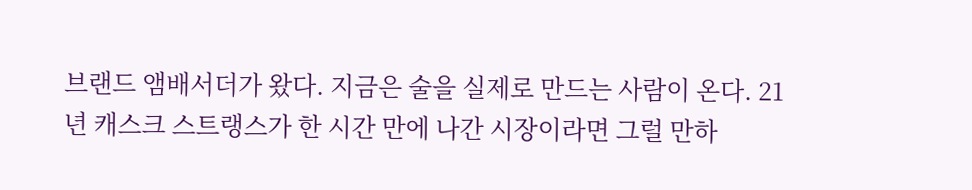브랜드 앰배서더가 왔다. 지금은 술을 실제로 만드는 사람이 온다. 21년 캐스크 스트랭스가 한 시간 만에 나간 시장이라면 그럴 만하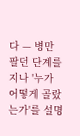다 — 병만 팔던 단계를 지나 '누가 어떻게 골랐는가'를 설명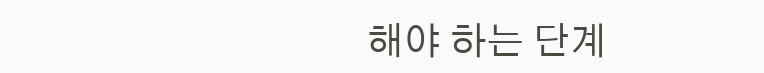해야 하는 단계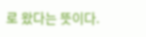로 왔다는 뜻이다.